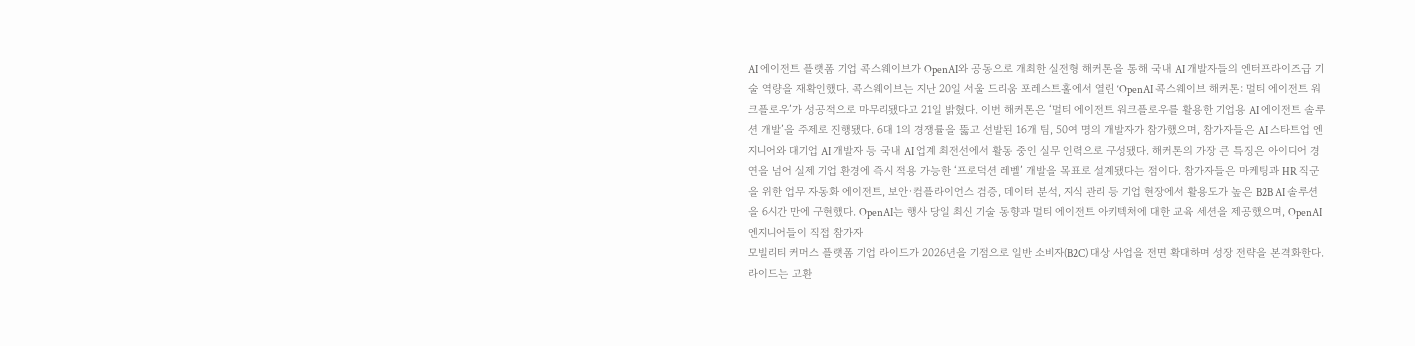AI 에이전트 플랫폼 기업 콕스웨이브가 OpenAI와 공동으로 개최한 실전형 해커톤을 통해 국내 AI 개발자들의 엔터프라이즈급 기술 역량을 재확인했다. 콕스웨이브는 지난 20일 서울 드리움 포레스트홀에서 열린 ‘OpenAI 콕스웨이브 해커톤: 멀티 에이전트 워크플로우’가 성공적으로 마무리됐다고 21일 밝혔다. 이번 해커톤은 ‘멀티 에이전트 워크플로우를 활용한 기업용 AI 에이전트 솔루션 개발’을 주제로 진행됐다. 6대 1의 경쟁률을 뚫고 선발된 16개 팀, 50여 명의 개발자가 참가했으며, 참가자들은 AI 스타트업 엔지니어와 대기업 AI 개발자 등 국내 AI 업계 최전선에서 활동 중인 실무 인력으로 구성됐다. 해커톤의 가장 큰 특징은 아이디어 경연을 넘어 실제 기업 환경에 즉시 적용 가능한 ‘프로덕션 레벨’ 개발을 목표로 설계됐다는 점이다. 참가자들은 마케팅과 HR 직군을 위한 업무 자동화 에이전트, 보안·컴플라이언스 검증, 데이터 분석, 지식 관리 등 기업 현장에서 활용도가 높은 B2B AI 솔루션을 6시간 만에 구현했다. OpenAI는 행사 당일 최신 기술 동향과 멀티 에이전트 아키텍처에 대한 교육 세션을 제공했으며, OpenAI 엔지니어들이 직접 참가자
모빌리티 커머스 플랫폼 기업 라이드가 2026년을 기점으로 일반 소비자(B2C) 대상 사업을 전면 확대하며 성장 전략을 본격화한다. 라이드는 고환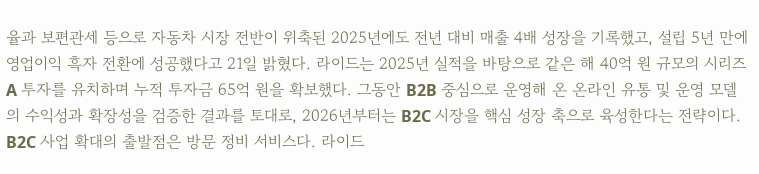율과 보편관세 등으로 자동차 시장 전반이 위축된 2025년에도 전년 대비 매출 4배 성장을 기록했고, 설립 5년 만에 영업이익 흑자 전환에 성공했다고 21일 밝혔다. 라이드는 2025년 실적을 바탕으로 같은 해 40억 원 규모의 시리즈A 투자를 유치하며 누적 투자금 65억 원을 확보했다. 그동안 B2B 중심으로 운영해 온 온라인 유통 및 운영 모델의 수익성과 확장성을 검증한 결과를 토대로, 2026년부터는 B2C 시장을 핵심 성장 축으로 육성한다는 전략이다. B2C 사업 확대의 출발점은 방문 정비 서비스다. 라이드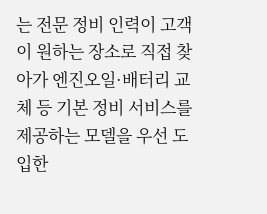는 전문 정비 인력이 고객이 원하는 장소로 직접 찾아가 엔진오일·배터리 교체 등 기본 정비 서비스를 제공하는 모델을 우선 도입한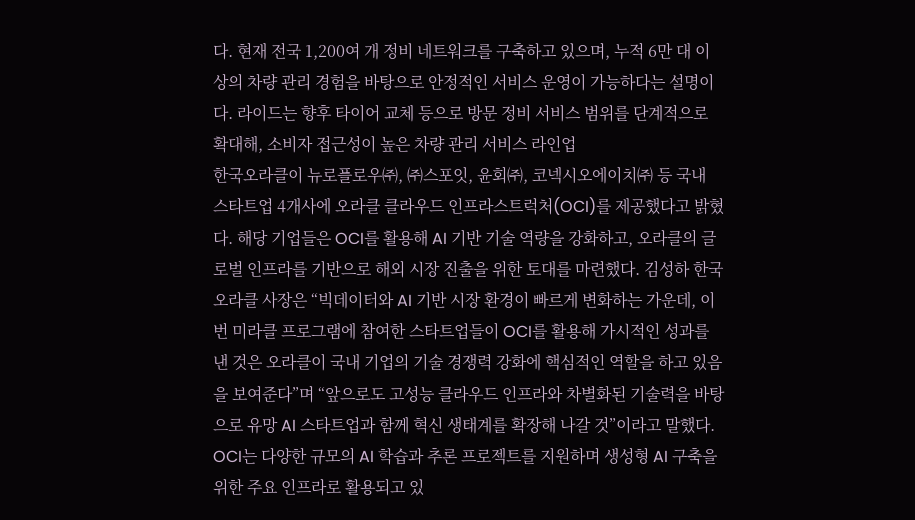다. 현재 전국 1,200여 개 정비 네트워크를 구축하고 있으며, 누적 6만 대 이상의 차량 관리 경험을 바탕으로 안정적인 서비스 운영이 가능하다는 설명이다. 라이드는 향후 타이어 교체 등으로 방문 정비 서비스 범위를 단계적으로 확대해, 소비자 접근성이 높은 차량 관리 서비스 라인업
한국오라클이 뉴로플로우㈜, ㈜스포잇, 윤회㈜, 코넥시오에이치㈜ 등 국내 스타트업 4개사에 오라클 클라우드 인프라스트럭처(OCI)를 제공했다고 밝혔다. 해당 기업들은 OCI를 활용해 AI 기반 기술 역량을 강화하고, 오라클의 글로벌 인프라를 기반으로 해외 시장 진출을 위한 토대를 마련했다. 김성하 한국오라클 사장은 “빅데이터와 AI 기반 시장 환경이 빠르게 변화하는 가운데, 이번 미라클 프로그램에 참여한 스타트업들이 OCI를 활용해 가시적인 성과를 낸 것은 오라클이 국내 기업의 기술 경쟁력 강화에 핵심적인 역할을 하고 있음을 보여준다”며 “앞으로도 고성능 클라우드 인프라와 차별화된 기술력을 바탕으로 유망 AI 스타트업과 함께 혁신 생태계를 확장해 나갈 것”이라고 말했다. OCI는 다양한 규모의 AI 학습과 추론 프로젝트를 지원하며 생성형 AI 구축을 위한 주요 인프라로 활용되고 있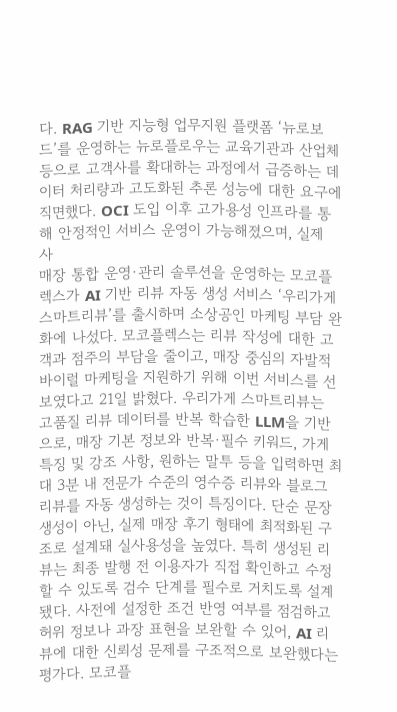다. RAG 기반 지능형 업무지원 플랫폼 ‘뉴로보드’를 운영하는 뉴로플로우는 교육기관과 산업체 등으로 고객사를 확대하는 과정에서 급증하는 데이터 처리량과 고도화된 추론 성능에 대한 요구에 직면했다. OCI 도입 이후 고가용성 인프라를 통해 안정적인 서비스 운영이 가능해졌으며, 실제 사
매장 통합 운영·관리 솔루션을 운영하는 모코플렉스가 AI 기반 리뷰 자동 생성 서비스 ‘우리가게 스마트리뷰’를 출시하며 소상공인 마케팅 부담 완화에 나섰다. 모코플렉스는 리뷰 작성에 대한 고객과 점주의 부담을 줄이고, 매장 중심의 자발적 바이럴 마케팅을 지원하기 위해 이번 서비스를 선보였다고 21일 밝혔다. 우리가게 스마트리뷰는 고품질 리뷰 데이터를 반복 학습한 LLM을 기반으로, 매장 기본 정보와 반복·필수 키워드, 가게 특징 및 강조 사항, 원하는 말투 등을 입력하면 최대 3분 내 전문가 수준의 영수증 리뷰와 블로그 리뷰를 자동 생성하는 것이 특징이다. 단순 문장 생성이 아닌, 실제 매장 후기 형태에 최적화된 구조로 설계돼 실사용성을 높였다. 특히 생성된 리뷰는 최종 발행 전 이용자가 직접 확인하고 수정할 수 있도록 검수 단계를 필수로 거치도록 설계됐다. 사전에 설정한 조건 반영 여부를 점검하고 허위 정보나 과장 표현을 보완할 수 있어, AI 리뷰에 대한 신뢰성 문제를 구조적으로 보완했다는 평가다. 모코플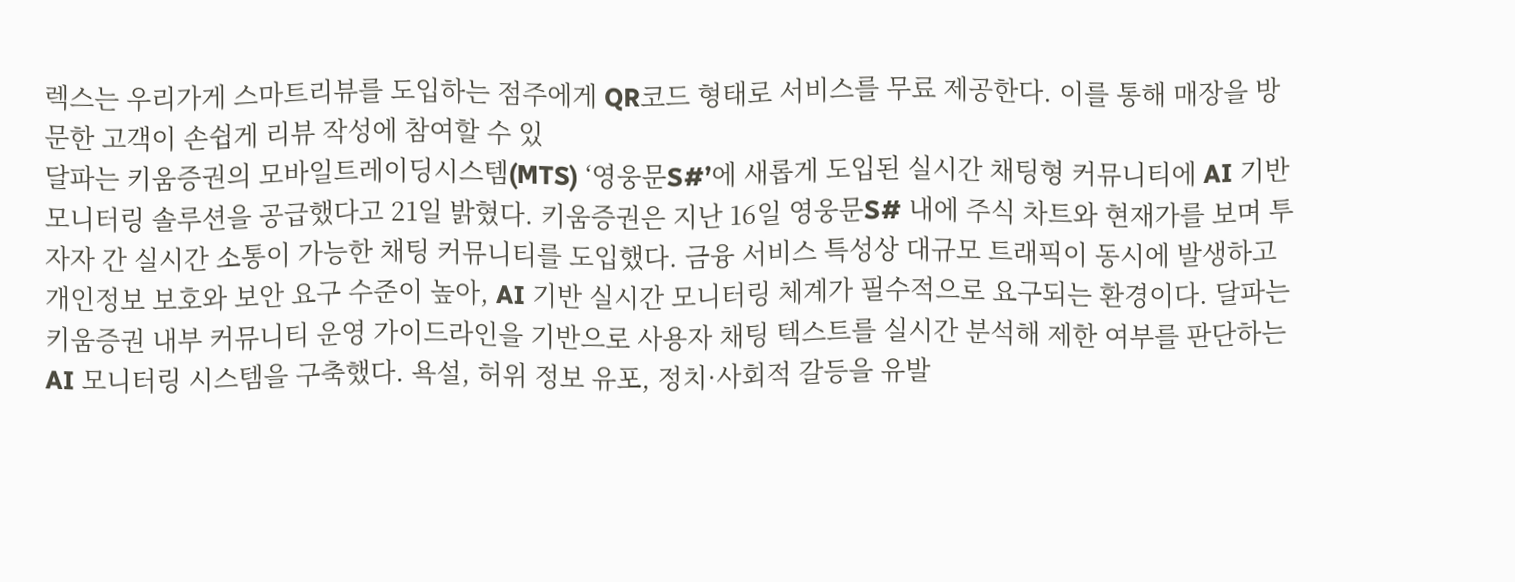렉스는 우리가게 스마트리뷰를 도입하는 점주에게 QR코드 형태로 서비스를 무료 제공한다. 이를 통해 매장을 방문한 고객이 손쉽게 리뷰 작성에 참여할 수 있
달파는 키움증권의 모바일트레이딩시스템(MTS) ‘영웅문S#’에 새롭게 도입된 실시간 채팅형 커뮤니티에 AI 기반 모니터링 솔루션을 공급했다고 21일 밝혔다. 키움증권은 지난 16일 영웅문S# 내에 주식 차트와 현재가를 보며 투자자 간 실시간 소통이 가능한 채팅 커뮤니티를 도입했다. 금융 서비스 특성상 대규모 트래픽이 동시에 발생하고 개인정보 보호와 보안 요구 수준이 높아, AI 기반 실시간 모니터링 체계가 필수적으로 요구되는 환경이다. 달파는 키움증권 내부 커뮤니티 운영 가이드라인을 기반으로 사용자 채팅 텍스트를 실시간 분석해 제한 여부를 판단하는 AI 모니터링 시스템을 구축했다. 욕설, 허위 정보 유포, 정치·사회적 갈등을 유발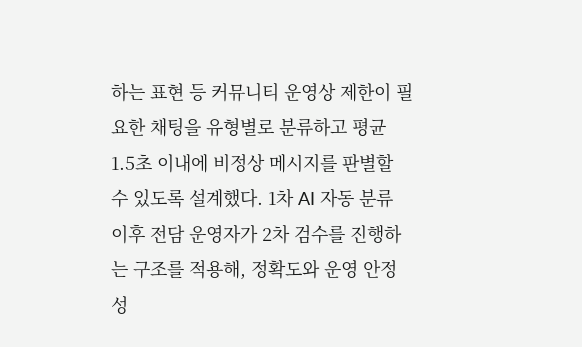하는 표현 등 커뮤니티 운영상 제한이 필요한 채팅을 유형별로 분류하고 평균 1.5초 이내에 비정상 메시지를 판별할 수 있도록 설계했다. 1차 AI 자동 분류 이후 전담 운영자가 2차 검수를 진행하는 구조를 적용해, 정확도와 운영 안정성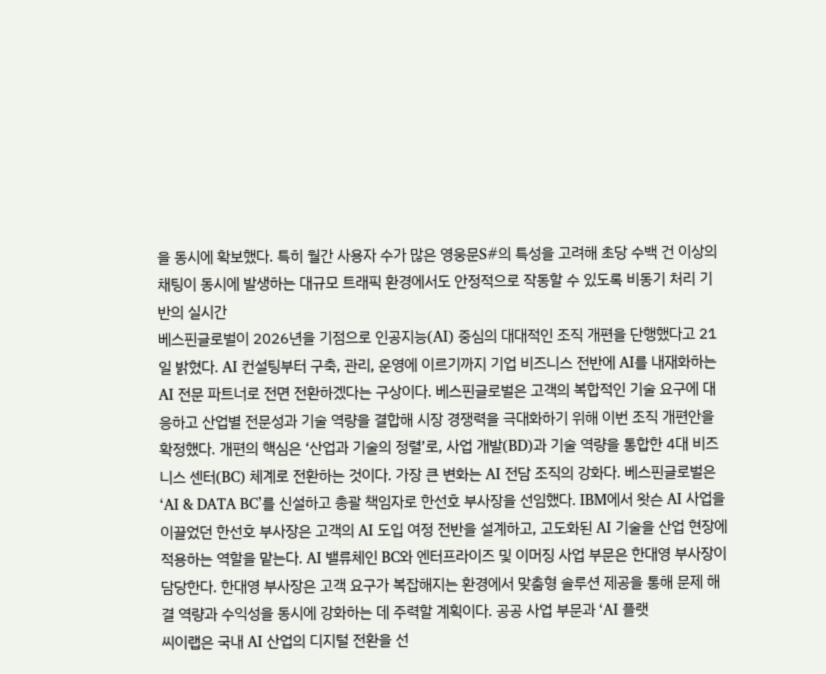을 동시에 확보했다. 특히 월간 사용자 수가 많은 영웅문S#의 특성을 고려해 초당 수백 건 이상의 채팅이 동시에 발생하는 대규모 트래픽 환경에서도 안정적으로 작동할 수 있도록 비동기 처리 기반의 실시간
베스핀글로벌이 2026년을 기점으로 인공지능(AI) 중심의 대대적인 조직 개편을 단행했다고 21일 밝혔다. AI 컨설팅부터 구축, 관리, 운영에 이르기까지 기업 비즈니스 전반에 AI를 내재화하는 AI 전문 파트너로 전면 전환하겠다는 구상이다. 베스핀글로벌은 고객의 복합적인 기술 요구에 대응하고 산업별 전문성과 기술 역량을 결합해 시장 경쟁력을 극대화하기 위해 이번 조직 개편안을 확정했다. 개편의 핵심은 ‘산업과 기술의 정렬’로, 사업 개발(BD)과 기술 역량을 통합한 4대 비즈니스 센터(BC) 체계로 전환하는 것이다. 가장 큰 변화는 AI 전담 조직의 강화다. 베스핀글로벌은 ‘AI & DATA BC’를 신설하고 총괄 책임자로 한선호 부사장을 선임했다. IBM에서 왓슨 AI 사업을 이끌었던 한선호 부사장은 고객의 AI 도입 여정 전반을 설계하고, 고도화된 AI 기술을 산업 현장에 적용하는 역할을 맡는다. AI 밸류체인 BC와 엔터프라이즈 및 이머징 사업 부문은 한대영 부사장이 담당한다. 한대영 부사장은 고객 요구가 복잡해지는 환경에서 맞춤형 솔루션 제공을 통해 문제 해결 역량과 수익성을 동시에 강화하는 데 주력할 계획이다. 공공 사업 부문과 ‘AI 플랫
씨이랩은 국내 AI 산업의 디지털 전환을 선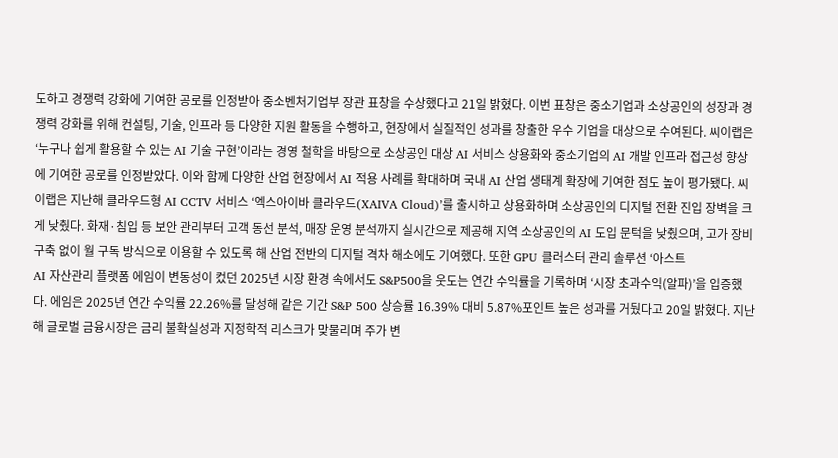도하고 경쟁력 강화에 기여한 공로를 인정받아 중소벤처기업부 장관 표창을 수상했다고 21일 밝혔다. 이번 표창은 중소기업과 소상공인의 성장과 경쟁력 강화를 위해 컨설팅, 기술, 인프라 등 다양한 지원 활동을 수행하고, 현장에서 실질적인 성과를 창출한 우수 기업을 대상으로 수여된다. 씨이랩은 ‘누구나 쉽게 활용할 수 있는 AI 기술 구현’이라는 경영 철학을 바탕으로 소상공인 대상 AI 서비스 상용화와 중소기업의 AI 개발 인프라 접근성 향상에 기여한 공로를 인정받았다. 이와 함께 다양한 산업 현장에서 AI 적용 사례를 확대하며 국내 AI 산업 생태계 확장에 기여한 점도 높이 평가됐다. 씨이랩은 지난해 클라우드형 AI CCTV 서비스 ‘엑스아이바 클라우드(XAIVA Cloud)’를 출시하고 상용화하며 소상공인의 디지털 전환 진입 장벽을 크게 낮췄다. 화재·침입 등 보안 관리부터 고객 동선 분석, 매장 운영 분석까지 실시간으로 제공해 지역 소상공인의 AI 도입 문턱을 낮췄으며, 고가 장비 구축 없이 월 구독 방식으로 이용할 수 있도록 해 산업 전반의 디지털 격차 해소에도 기여했다. 또한 GPU 클러스터 관리 솔루션 ‘아스트
AI 자산관리 플랫폼 에임이 변동성이 컸던 2025년 시장 환경 속에서도 S&P500을 웃도는 연간 수익률을 기록하며 ‘시장 초과수익(알파)’을 입증했다. 에임은 2025년 연간 수익률 22.26%를 달성해 같은 기간 S&P 500 상승률 16.39% 대비 5.87%포인트 높은 성과를 거뒀다고 20일 밝혔다. 지난해 글로벌 금융시장은 금리 불확실성과 지정학적 리스크가 맞물리며 주가 변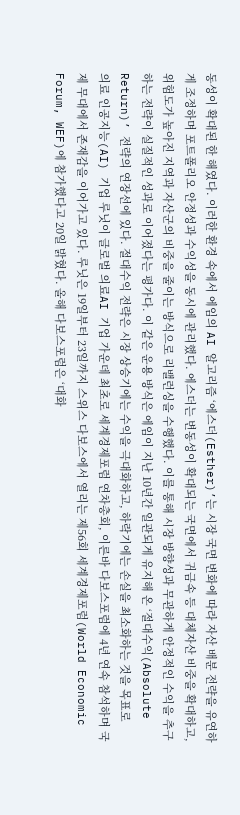동성이 확대된 한 해였다. 이러한 환경 속에서 에임의 AI 알고리즘 ‘에스더(Esther)’는 시장 국면 변화에 따라 자산 배분 전략을 유연하게 조정하며 포트폴리오 안정성과 수익성을 동시에 관리했다. 에스더는 변동성이 확대되는 국면에서 귀금속 등 대체자산 비중을 확대하고, 위험도가 높아진 지역과 자산군의 비중을 줄이는 방식으로 리밸런싱을 수행했다. 이를 통해 시장 방향성과 무관하게 안정적인 수익을 추구하는 전략이 실질적인 성과로 이어졌다는 평가다. 이 같은 운용 방식은 에임이 지난 10년간 일관되게 유지해 온 ‘절대수익(Absolute Return)’ 전략의 연장선에 있다. 절대수익 전략은 시장 상승기에는 수익을 극대화하고, 하락기에는 손실을 최소화하는 것을 목표로
의료 인공지능(AI) 기업 루닛이 글로벌 의료AI 기업 가운데 최초로 세계경제포럼 연차총회, 이른바 다보스포럼에 4년 연속 참석하며 국제 무대에서 존재감을 이어가고 있다. 루닛은 19일부터 23일까지 스위스 다보스에서 열리는 제56회 세계경제포럼(World Economic Forum, WEF)에 참가했다고 20일 밝혔다. 올해 다보스포럼은 ‘대화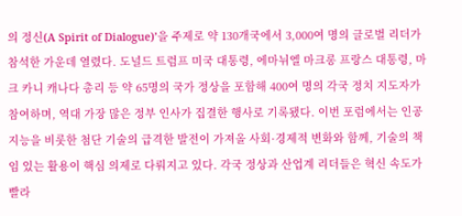의 정신(A Spirit of Dialogue)’을 주제로 약 130개국에서 3,000여 명의 글로벌 리더가 참석한 가운데 열렸다. 도널드 트럼프 미국 대통령, 에마뉘엘 마크롱 프랑스 대통령, 마크 카니 캐나다 총리 등 약 65명의 국가 정상을 포함해 400여 명의 각국 정치 지도자가 참여하며, 역대 가장 많은 정부 인사가 집결한 행사로 기록됐다. 이번 포럼에서는 인공지능을 비롯한 첨단 기술의 급격한 발전이 가져올 사회·경제적 변화와 함께, 기술의 책임 있는 활용이 핵심 의제로 다뤄지고 있다. 각국 정상과 산업계 리더들은 혁신 속도가 빨라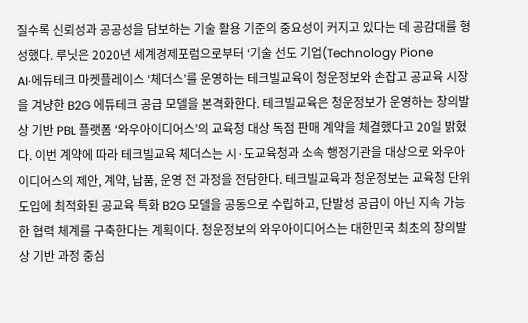질수록 신뢰성과 공공성을 담보하는 기술 활용 기준의 중요성이 커지고 있다는 데 공감대를 형성했다. 루닛은 2020년 세계경제포럼으로부터 ‘기술 선도 기업(Technology Pione
AI·에듀테크 마켓플레이스 ‘체더스’를 운영하는 테크빌교육이 청운정보와 손잡고 공교육 시장을 겨냥한 B2G 에듀테크 공급 모델을 본격화한다. 테크빌교육은 청운정보가 운영하는 창의발상 기반 PBL 플랫폼 ‘와우아이디어스’의 교육청 대상 독점 판매 계약을 체결했다고 20일 밝혔다. 이번 계약에 따라 테크빌교육 체더스는 시·도교육청과 소속 행정기관을 대상으로 와우아이디어스의 제안, 계약, 납품, 운영 전 과정을 전담한다. 테크빌교육과 청운정보는 교육청 단위 도입에 최적화된 공교육 특화 B2G 모델을 공동으로 수립하고, 단발성 공급이 아닌 지속 가능한 협력 체계를 구축한다는 계획이다. 청운정보의 와우아이디어스는 대한민국 최초의 창의발상 기반 과정 중심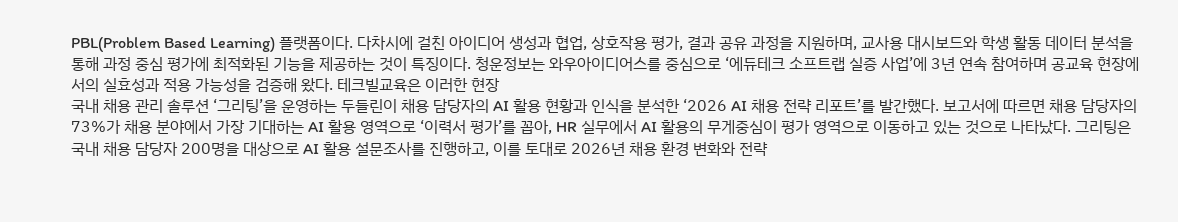PBL(Problem Based Learning) 플랫폼이다. 다차시에 걸친 아이디어 생성과 협업, 상호작용 평가, 결과 공유 과정을 지원하며, 교사용 대시보드와 학생 활동 데이터 분석을 통해 과정 중심 평가에 최적화된 기능을 제공하는 것이 특징이다. 청운정보는 와우아이디어스를 중심으로 ‘에듀테크 소프트랩 실증 사업’에 3년 연속 참여하며 공교육 현장에서의 실효성과 적용 가능성을 검증해 왔다. 테크빌교육은 이러한 현장
국내 채용 관리 솔루션 ‘그리팅’을 운영하는 두들린이 채용 담당자의 AI 활용 현황과 인식을 분석한 ‘2026 AI 채용 전략 리포트’를 발간했다. 보고서에 따르면 채용 담당자의 73%가 채용 분야에서 가장 기대하는 AI 활용 영역으로 ‘이력서 평가’를 꼽아, HR 실무에서 AI 활용의 무게중심이 평가 영역으로 이동하고 있는 것으로 나타났다. 그리팅은 국내 채용 담당자 200명을 대상으로 AI 활용 설문조사를 진행하고, 이를 토대로 2026년 채용 환경 변화와 전략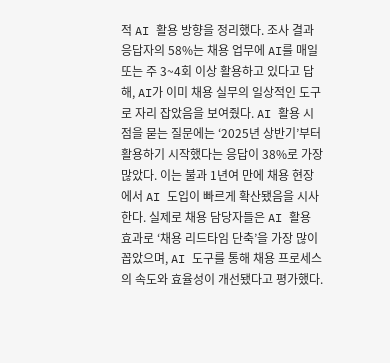적 AI 활용 방향을 정리했다. 조사 결과 응답자의 58%는 채용 업무에 AI를 매일 또는 주 3~4회 이상 활용하고 있다고 답해, AI가 이미 채용 실무의 일상적인 도구로 자리 잡았음을 보여줬다. AI 활용 시점을 묻는 질문에는 ‘2025년 상반기’부터 활용하기 시작했다는 응답이 38%로 가장 많았다. 이는 불과 1년여 만에 채용 현장에서 AI 도입이 빠르게 확산됐음을 시사한다. 실제로 채용 담당자들은 AI 활용 효과로 ‘채용 리드타임 단축’을 가장 많이 꼽았으며, AI 도구를 통해 채용 프로세스의 속도와 효율성이 개선됐다고 평가했다.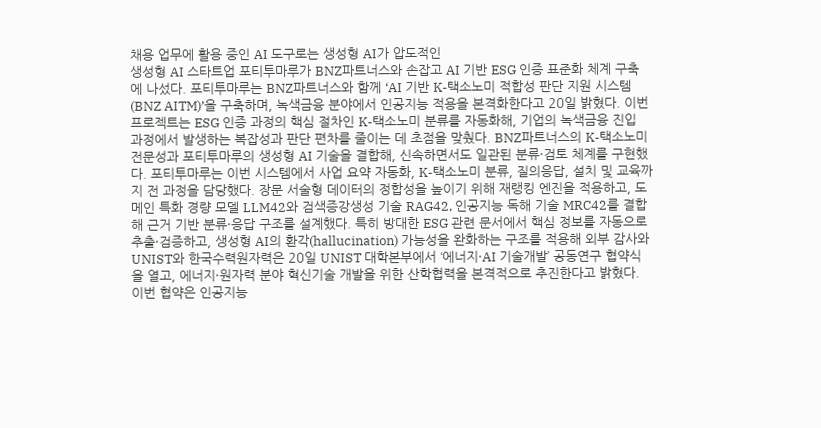채용 업무에 활용 중인 AI 도구로는 생성형 AI가 압도적인
생성형 AI 스타트업 포티투마루가 BNZ파트너스와 손잡고 AI 기반 ESG 인증 표준화 체계 구축에 나섰다. 포티투마루는 BNZ파트너스와 함께 ‘AI 기반 K-택소노미 적합성 판단 지원 시스템(BNZ AITM)’을 구축하며, 녹색금융 분야에서 인공지능 적용을 본격화한다고 20일 밝혔다. 이번 프로젝트는 ESG 인증 과정의 핵심 절차인 K-택소노미 분류를 자동화해, 기업의 녹색금융 진입 과정에서 발생하는 복잡성과 판단 편차를 줄이는 데 초점을 맞췄다. BNZ파트너스의 K-택소노미 전문성과 포티투마루의 생성형 AI 기술을 결합해, 신속하면서도 일관된 분류·검토 체계를 구현했다. 포티투마루는 이번 시스템에서 사업 요약 자동화, K-택소노미 분류, 질의응답, 설치 및 교육까지 전 과정을 담당했다. 장문 서술형 데이터의 정합성을 높이기 위해 재랭킹 엔진을 적용하고, 도메인 특화 경량 모델 LLM42와 검색증강생성 기술 RAG42, 인공지능 독해 기술 MRC42를 결합해 근거 기반 분류·응답 구조를 설계했다. 특히 방대한 ESG 관련 문서에서 핵심 정보를 자동으로 추출·검증하고, 생성형 AI의 환각(hallucination) 가능성을 완화하는 구조를 적용해 외부 감사와
UNIST와 한국수력원자력은 20일 UNIST 대학본부에서 ‘에너지·AI 기술개발’ 공동연구 협약식을 열고, 에너지·원자력 분야 혁신기술 개발을 위한 산학협력을 본격적으로 추진한다고 밝혔다. 이번 협약은 인공지능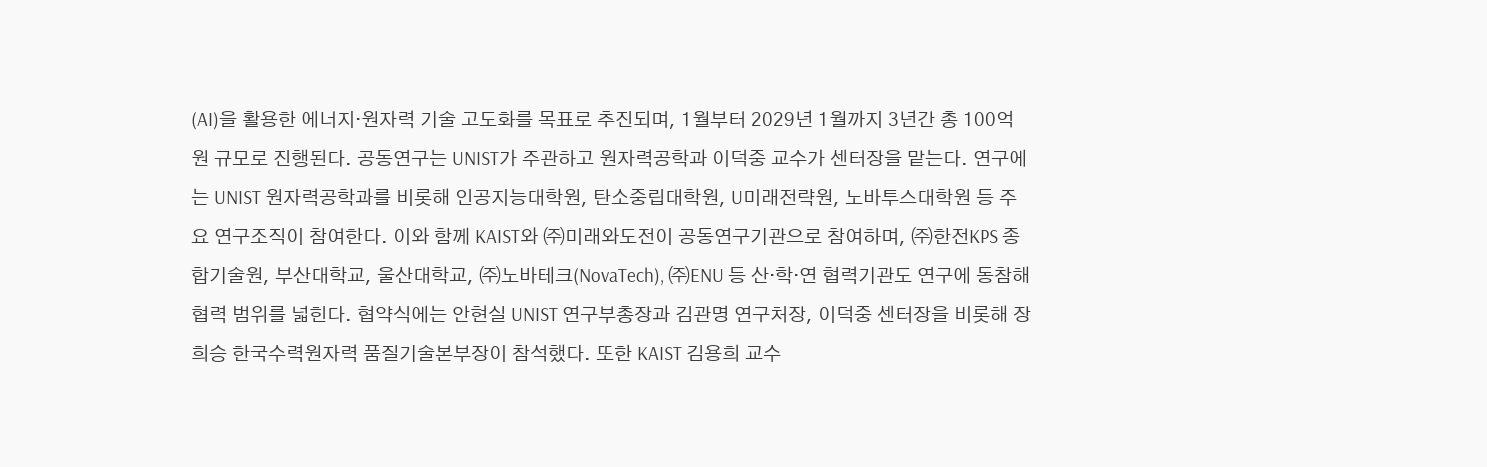(AI)을 활용한 에너지·원자력 기술 고도화를 목표로 추진되며, 1월부터 2029년 1월까지 3년간 총 100억 원 규모로 진행된다. 공동연구는 UNIST가 주관하고 원자력공학과 이덕중 교수가 센터장을 맡는다. 연구에는 UNIST 원자력공학과를 비롯해 인공지능대학원, 탄소중립대학원, U미래전략원, 노바투스대학원 등 주요 연구조직이 참여한다. 이와 함께 KAIST와 ㈜미래와도전이 공동연구기관으로 참여하며, ㈜한전KPS 종합기술원, 부산대학교, 울산대학교, ㈜노바테크(NovaTech), ㈜ENU 등 산·학·연 협력기관도 연구에 동참해 협력 범위를 넓힌다. 협약식에는 안현실 UNIST 연구부총장과 김관명 연구처장, 이덕중 센터장을 비롯해 장희승 한국수력원자력 품질기술본부장이 참석했다. 또한 KAIST 김용희 교수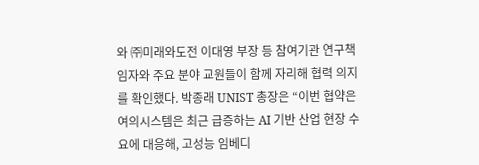와 ㈜미래와도전 이대영 부장 등 참여기관 연구책임자와 주요 분야 교원들이 함께 자리해 협력 의지를 확인했다. 박종래 UNIST 총장은 “이번 협약은
여의시스템은 최근 급증하는 AI 기반 산업 현장 수요에 대응해, 고성능 임베디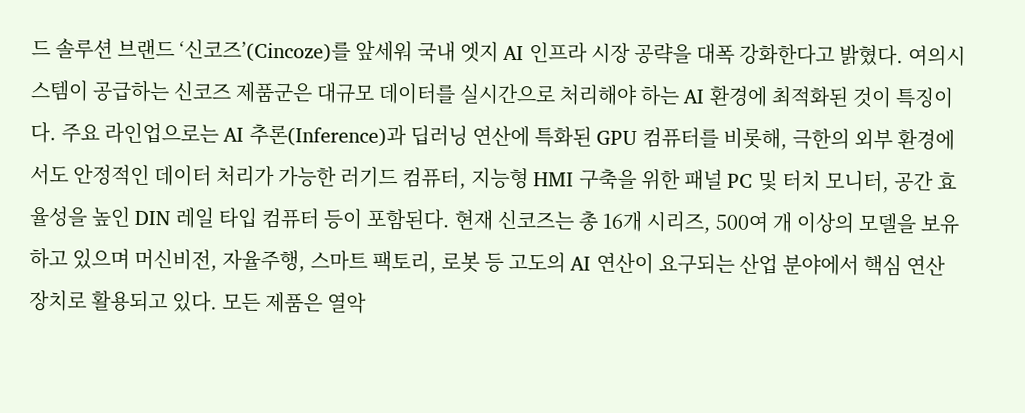드 솔루션 브랜드 ‘신코즈’(Cincoze)를 앞세워 국내 엣지 AI 인프라 시장 공략을 대폭 강화한다고 밝혔다. 여의시스템이 공급하는 신코즈 제품군은 대규모 데이터를 실시간으로 처리해야 하는 AI 환경에 최적화된 것이 특징이다. 주요 라인업으로는 AI 추론(Inference)과 딥러닝 연산에 특화된 GPU 컴퓨터를 비롯해, 극한의 외부 환경에서도 안정적인 데이터 처리가 가능한 러기드 컴퓨터, 지능형 HMI 구축을 위한 패널 PC 및 터치 모니터, 공간 효율성을 높인 DIN 레일 타입 컴퓨터 등이 포함된다. 현재 신코즈는 총 16개 시리즈, 500여 개 이상의 모델을 보유하고 있으며 머신비전, 자율주행, 스마트 팩토리, 로봇 등 고도의 AI 연산이 요구되는 산업 분야에서 핵심 연산 장치로 활용되고 있다. 모든 제품은 열악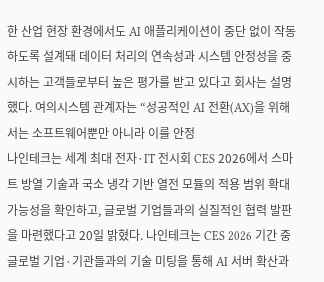한 산업 현장 환경에서도 AI 애플리케이션이 중단 없이 작동하도록 설계돼 데이터 처리의 연속성과 시스템 안정성을 중시하는 고객들로부터 높은 평가를 받고 있다고 회사는 설명했다. 여의시스템 관계자는 “성공적인 AI 전환(AX)을 위해서는 소프트웨어뿐만 아니라 이를 안정
나인테크는 세계 최대 전자·IT 전시회 CES 2026에서 스마트 방열 기술과 국소 냉각 기반 열전 모듈의 적용 범위 확대 가능성을 확인하고, 글로벌 기업들과의 실질적인 협력 발판을 마련했다고 20일 밝혔다. 나인테크는 CES 2026 기간 중 글로벌 기업·기관들과의 기술 미팅을 통해 AI 서버 확산과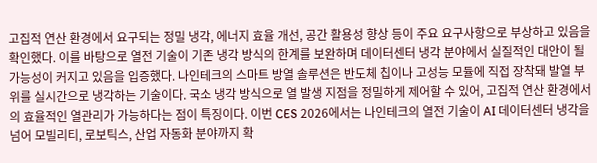고집적 연산 환경에서 요구되는 정밀 냉각, 에너지 효율 개선, 공간 활용성 향상 등이 주요 요구사항으로 부상하고 있음을 확인했다. 이를 바탕으로 열전 기술이 기존 냉각 방식의 한계를 보완하며 데이터센터 냉각 분야에서 실질적인 대안이 될 가능성이 커지고 있음을 입증했다. 나인테크의 스마트 방열 솔루션은 반도체 칩이나 고성능 모듈에 직접 장착돼 발열 부위를 실시간으로 냉각하는 기술이다. 국소 냉각 방식으로 열 발생 지점을 정밀하게 제어할 수 있어, 고집적 연산 환경에서의 효율적인 열관리가 가능하다는 점이 특징이다. 이번 CES 2026에서는 나인테크의 열전 기술이 AI 데이터센터 냉각을 넘어 모빌리티, 로보틱스, 산업 자동화 분야까지 확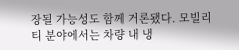장될 가능성도 함께 거론됐다. 모빌리티 분야에서는 차량 내 냉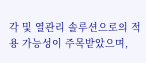각 및 열관리 솔루션으로의 적용 가능성이 주목받았으며,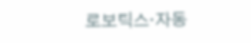로보틱스·자동